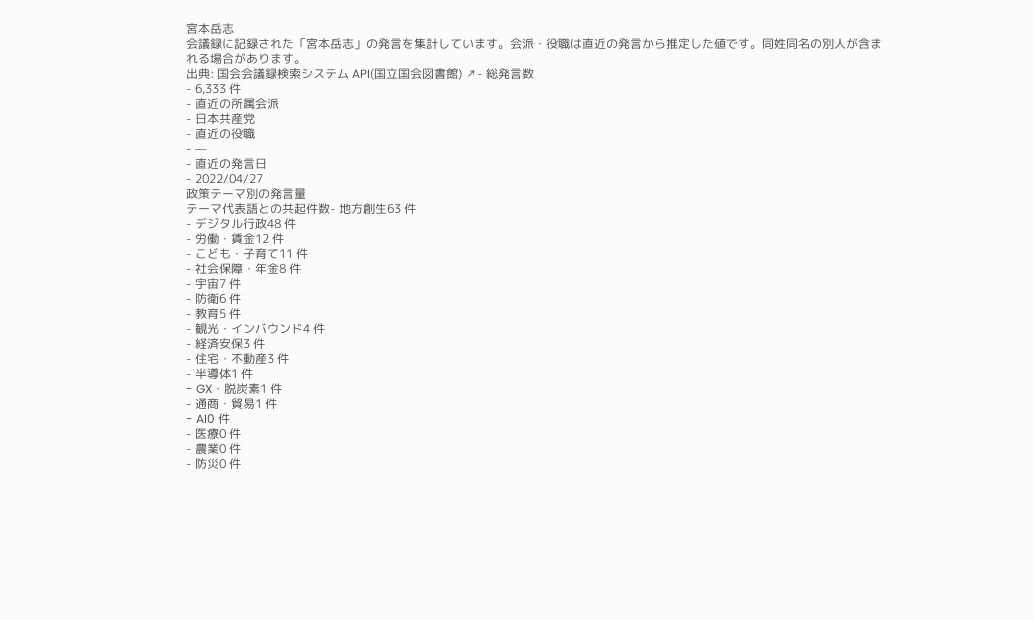宮本岳志
会議録に記録された「宮本岳志」の発言を集計しています。会派・役職は直近の発言から推定した値です。同姓同名の別人が含まれる場合があります。
出典: 国会会議録検索システム API(国立国会図書館) ↗- 総発言数
- 6,333 件
- 直近の所属会派
- 日本共産党
- 直近の役職
- —
- 直近の発言日
- 2022/04/27
政策テーマ別の発言量
テーマ代表語との共起件数- 地方創生63 件
- デジタル行政48 件
- 労働・賃金12 件
- こども・子育て11 件
- 社会保障・年金8 件
- 宇宙7 件
- 防衛6 件
- 教育5 件
- 観光・インバウンド4 件
- 経済安保3 件
- 住宅・不動産3 件
- 半導体1 件
- GX・脱炭素1 件
- 通商・貿易1 件
- AI0 件
- 医療0 件
- 農業0 件
- 防災0 件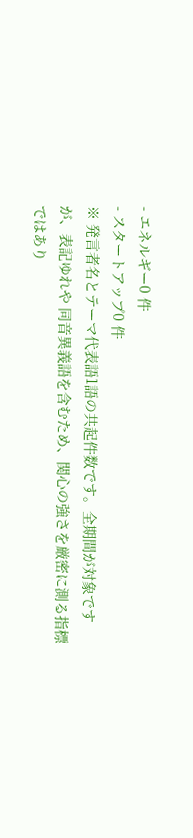- エネルギー0 件
- スタートアップ0 件
※ 発言者名とテーマ代表語1語の共起件数です。全期間が対象ですが、表記ゆれや 同音異義語を含むため、関心の強さを厳密に測る指標ではあり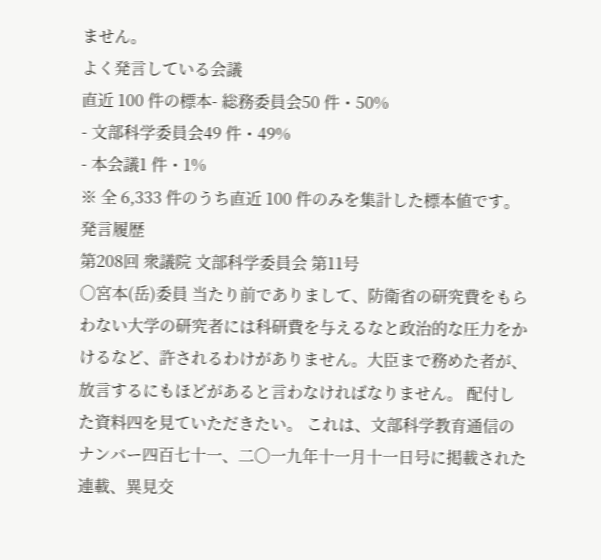ません。
よく発言している会議
直近 100 件の標本- 総務委員会50 件・50%
- 文部科学委員会49 件・49%
- 本会議1 件・1%
※ 全 6,333 件のうち直近 100 件のみを集計した標本値です。
発言履歴
第208回 衆議院 文部科学委員会 第11号
○宮本(岳)委員 当たり前でありまして、防衛省の研究費をもらわない大学の研究者には科研費を与えるなと政治的な圧力をかけるなど、許されるわけがありません。大臣まで務めた者が、放言するにもほどがあると言わなければなりません。 配付した資料四を見ていただきたい。 これは、文部科学教育通信のナンバー四百七十一、二〇一九年十一月十一日号に掲載された連載、異見交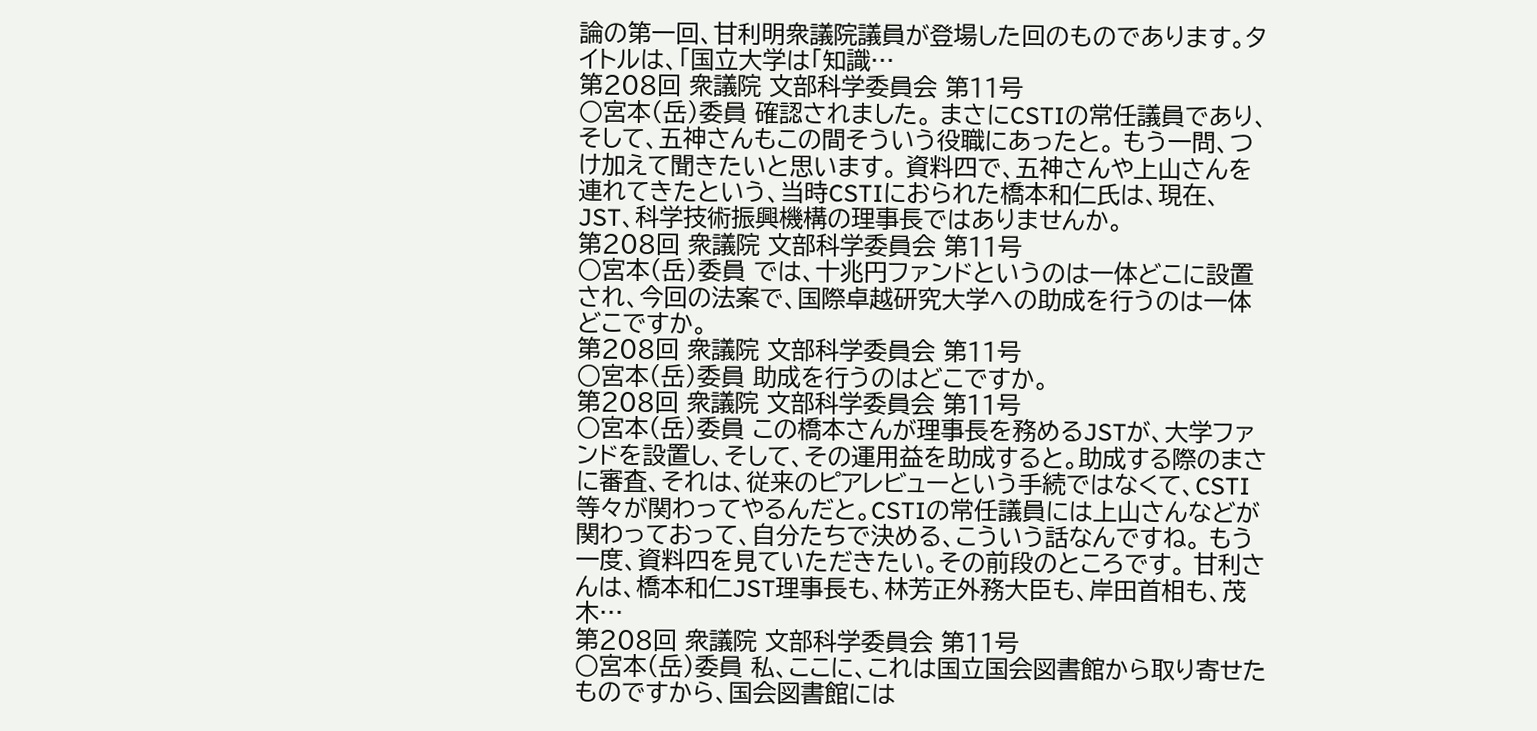論の第一回、甘利明衆議院議員が登場した回のものであります。タイトルは、「国立大学は「知識…
第208回 衆議院 文部科学委員会 第11号
○宮本(岳)委員 確認されました。 まさにCSTIの常任議員であり、そして、五神さんもこの間そういう役職にあったと。 もう一問、つけ加えて聞きたいと思います。 資料四で、五神さんや上山さんを連れてきたという、当時CSTIにおられた橋本和仁氏は、現在、JST、科学技術振興機構の理事長ではありませんか。
第208回 衆議院 文部科学委員会 第11号
○宮本(岳)委員 では、十兆円ファンドというのは一体どこに設置され、今回の法案で、国際卓越研究大学への助成を行うのは一体どこですか。
第208回 衆議院 文部科学委員会 第11号
○宮本(岳)委員 助成を行うのはどこですか。
第208回 衆議院 文部科学委員会 第11号
○宮本(岳)委員 この橋本さんが理事長を務めるJSTが、大学ファンドを設置し、そして、その運用益を助成すると。助成する際のまさに審査、それは、従来のピアレビューという手続ではなくて、CSTI等々が関わってやるんだと。CSTIの常任議員には上山さんなどが関わっておって、自分たちで決める、こういう話なんですね。 もう一度、資料四を見ていただきたい。その前段のところです。 甘利さんは、橋本和仁JST理事長も、林芳正外務大臣も、岸田首相も、茂木…
第208回 衆議院 文部科学委員会 第11号
○宮本(岳)委員 私、ここに、これは国立国会図書館から取り寄せたものですから、国会図書館には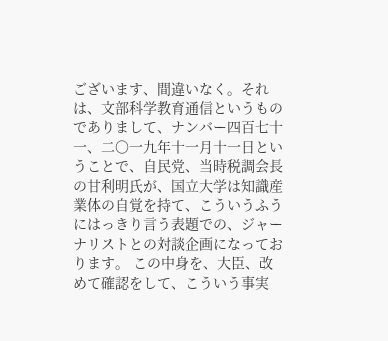ございます、間違いなく。それは、文部科学教育通信というものでありまして、ナンバー四百七十一、二〇一九年十一月十一日ということで、自民党、当時税調会長の甘利明氏が、国立大学は知識産業体の自覚を持て、こういうふうにはっきり言う表題での、ジャーナリストとの対談企画になっております。 この中身を、大臣、改めて確認をして、こういう事実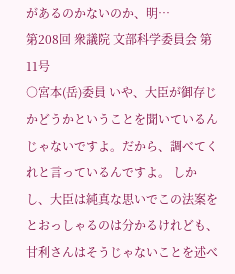があるのかないのか、明…
第208回 衆議院 文部科学委員会 第11号
○宮本(岳)委員 いや、大臣が御存じかどうかということを聞いているんじゃないですよ。だから、調べてくれと言っているんですよ。 しかし、大臣は純真な思いでこの法案をとおっしゃるのは分かるけれども、甘利さんはそうじゃないことを述べ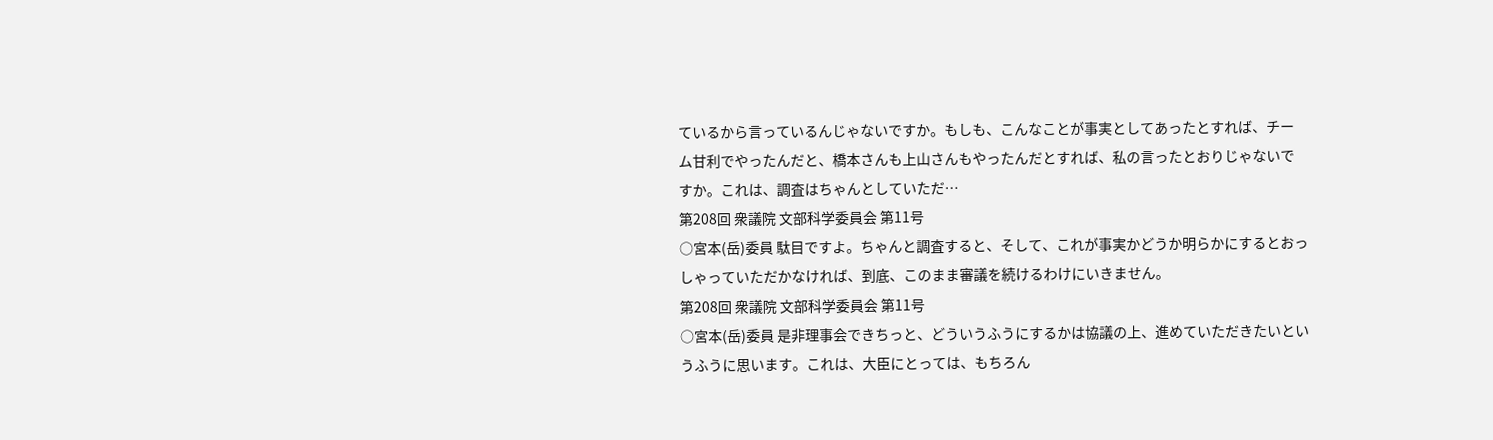ているから言っているんじゃないですか。もしも、こんなことが事実としてあったとすれば、チーム甘利でやったんだと、橋本さんも上山さんもやったんだとすれば、私の言ったとおりじゃないですか。これは、調査はちゃんとしていただ…
第208回 衆議院 文部科学委員会 第11号
○宮本(岳)委員 駄目ですよ。ちゃんと調査すると、そして、これが事実かどうか明らかにするとおっしゃっていただかなければ、到底、このまま審議を続けるわけにいきません。
第208回 衆議院 文部科学委員会 第11号
○宮本(岳)委員 是非理事会できちっと、どういうふうにするかは協議の上、進めていただきたいというふうに思います。これは、大臣にとっては、もちろん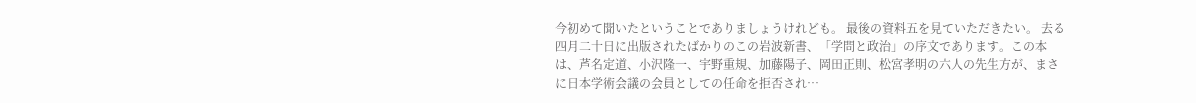今初めて聞いたということでありましょうけれども。 最後の資料五を見ていただきたい。 去る四月二十日に出版されたばかりのこの岩波新書、「学問と政治」の序文であります。この本は、芦名定道、小沢隆一、宇野重規、加藤陽子、岡田正則、松宮孝明の六人の先生方が、まさに日本学術会議の会員としての任命を拒否され…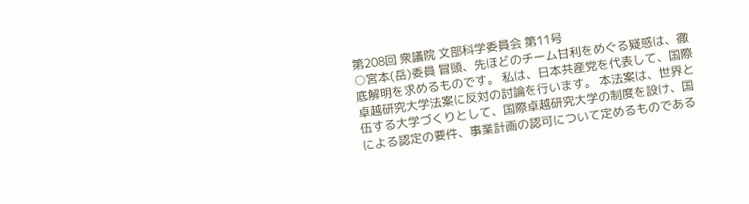第208回 衆議院 文部科学委員会 第11号
○宮本(岳)委員 冒頭、先ほどのチーム甘利をめぐる疑惑は、徹底解明を求めるものです。 私は、日本共産党を代表して、国際卓越研究大学法案に反対の討論を行います。 本法案は、世界と伍する大学づくりとして、国際卓越研究大学の制度を設け、国による認定の要件、事業計画の認可について定めるものである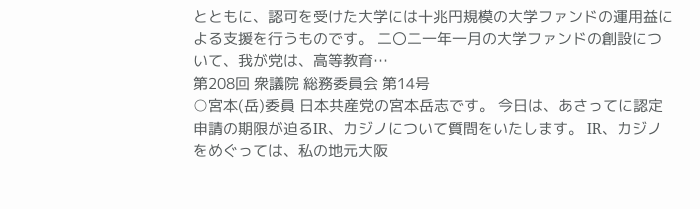とともに、認可を受けた大学には十兆円規模の大学ファンドの運用益による支援を行うものです。 二〇二一年一月の大学ファンドの創設について、我が党は、高等教育…
第208回 衆議院 総務委員会 第14号
○宮本(岳)委員 日本共産党の宮本岳志です。 今日は、あさってに認定申請の期限が迫るIR、カジノについて質問をいたします。 IR、カジノをめぐっては、私の地元大阪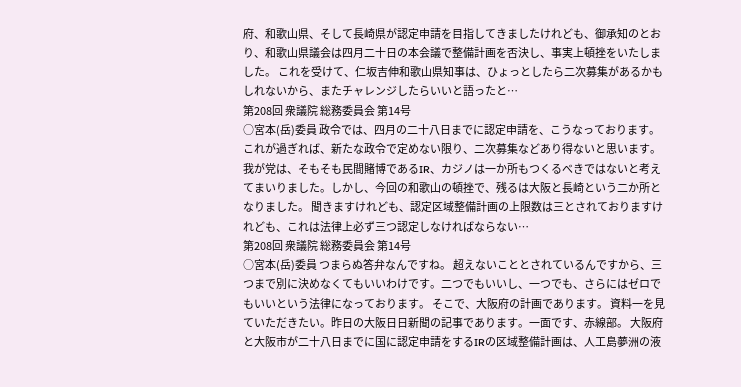府、和歌山県、そして長崎県が認定申請を目指してきましたけれども、御承知のとおり、和歌山県議会は四月二十日の本会議で整備計画を否決し、事実上頓挫をいたしました。 これを受けて、仁坂吉伸和歌山県知事は、ひょっとしたら二次募集があるかもしれないから、またチャレンジしたらいいと語ったと…
第208回 衆議院 総務委員会 第14号
○宮本(岳)委員 政令では、四月の二十八日までに認定申請を、こうなっております。これが過ぎれば、新たな政令で定めない限り、二次募集などあり得ないと思います。 我が党は、そもそも民間賭博であるIR、カジノは一か所もつくるべきではないと考えてまいりました。しかし、今回の和歌山の頓挫で、残るは大阪と長崎という二か所となりました。 聞きますけれども、認定区域整備計画の上限数は三とされておりますけれども、これは法律上必ず三つ認定しなければならない…
第208回 衆議院 総務委員会 第14号
○宮本(岳)委員 つまらぬ答弁なんですね。 超えないこととされているんですから、三つまで別に決めなくてもいいわけです。二つでもいいし、一つでも、さらにはゼロでもいいという法律になっております。 そこで、大阪府の計画であります。 資料一を見ていただきたい。昨日の大阪日日新聞の記事であります。一面です、赤線部。 大阪府と大阪市が二十八日までに国に認定申請をするIRの区域整備計画は、人工島夢洲の液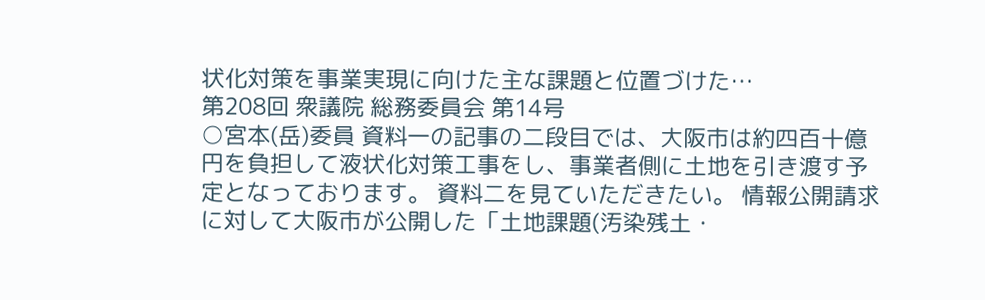状化対策を事業実現に向けた主な課題と位置づけた…
第208回 衆議院 総務委員会 第14号
○宮本(岳)委員 資料一の記事の二段目では、大阪市は約四百十億円を負担して液状化対策工事をし、事業者側に土地を引き渡す予定となっております。 資料二を見ていただきたい。 情報公開請求に対して大阪市が公開した「土地課題(汚染残土・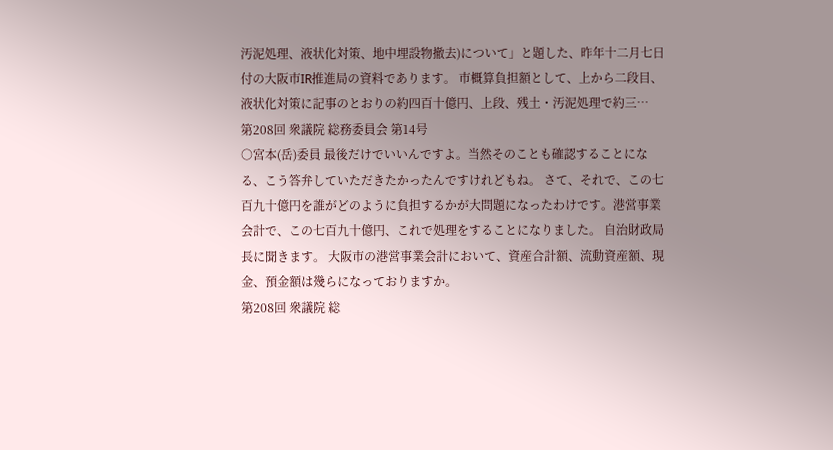汚泥処理、液状化対策、地中埋設物撤去)について」と題した、昨年十二月七日付の大阪市IR推進局の資料であります。 市概算負担額として、上から二段目、液状化対策に記事のとおりの約四百十億円、上段、残土・汚泥処理で約三…
第208回 衆議院 総務委員会 第14号
○宮本(岳)委員 最後だけでいいんですよ。当然そのことも確認することになる、こう答弁していただきたかったんですけれどもね。 さて、それで、この七百九十億円を誰がどのように負担するかが大問題になったわけです。港営事業会計で、この七百九十億円、これで処理をすることになりました。 自治財政局長に聞きます。 大阪市の港営事業会計において、資産合計額、流動資産額、現金、預金額は幾らになっておりますか。
第208回 衆議院 総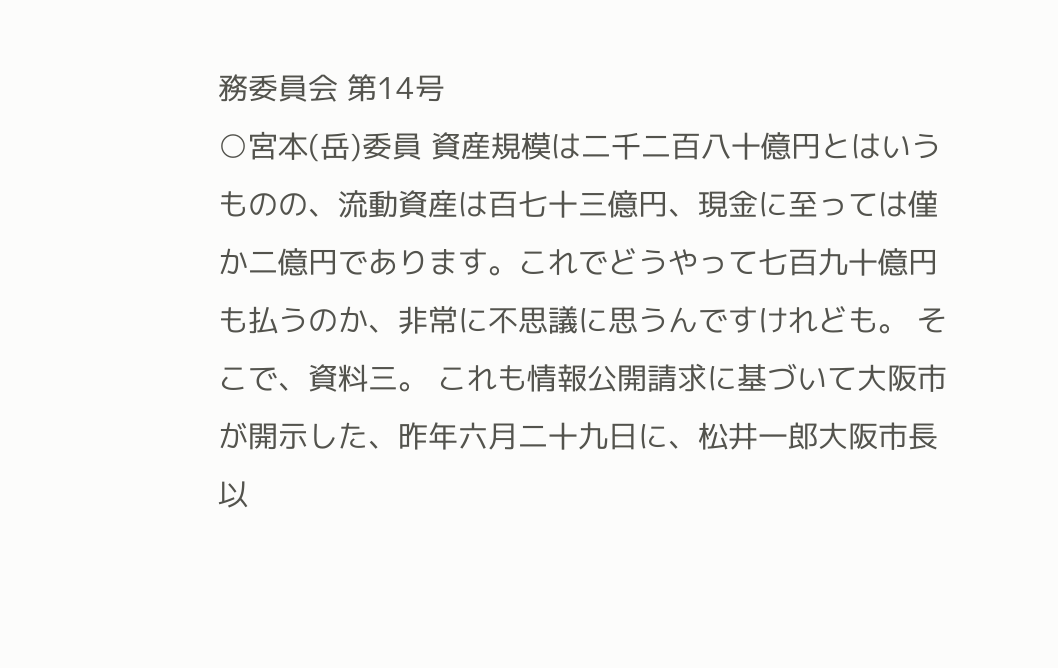務委員会 第14号
○宮本(岳)委員 資産規模は二千二百八十億円とはいうものの、流動資産は百七十三億円、現金に至っては僅か二億円であります。これでどうやって七百九十億円も払うのか、非常に不思議に思うんですけれども。 そこで、資料三。 これも情報公開請求に基づいて大阪市が開示した、昨年六月二十九日に、松井一郎大阪市長以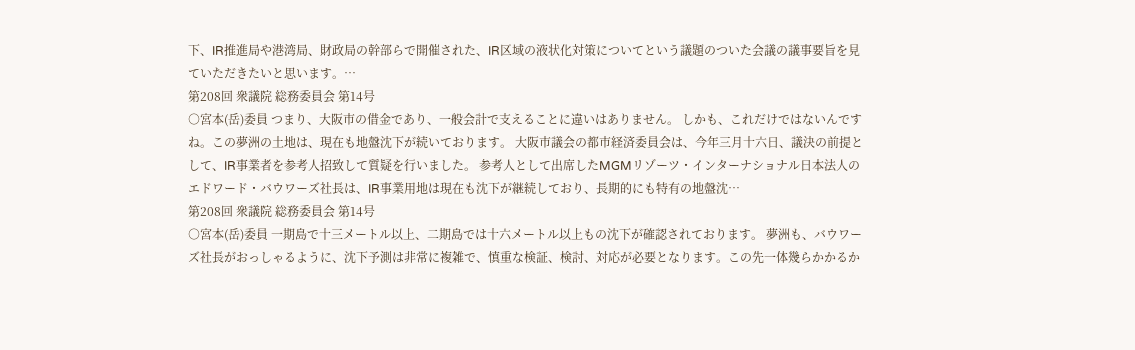下、IR推進局や港湾局、財政局の幹部らで開催された、IR区域の液状化対策についてという議題のついた会議の議事要旨を見ていただきたいと思います。…
第208回 衆議院 総務委員会 第14号
○宮本(岳)委員 つまり、大阪市の借金であり、一般会計で支えることに違いはありません。 しかも、これだけではないんですね。この夢洲の土地は、現在も地盤沈下が続いております。 大阪市議会の都市経済委員会は、今年三月十六日、議決の前提として、IR事業者を参考人招致して質疑を行いました。 参考人として出席したMGMリゾーツ・インターナショナル日本法人のエドワード・バウワーズ社長は、IR事業用地は現在も沈下が継続しており、長期的にも特有の地盤沈…
第208回 衆議院 総務委員会 第14号
○宮本(岳)委員 一期島で十三メートル以上、二期島では十六メートル以上もの沈下が確認されております。 夢洲も、バウワーズ社長がおっしゃるように、沈下予測は非常に複雑で、慎重な検証、検討、対応が必要となります。この先一体幾らかかるか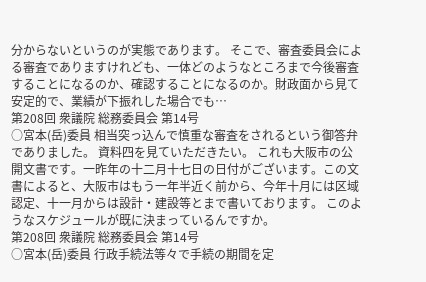分からないというのが実態であります。 そこで、審査委員会による審査でありますけれども、一体どのようなところまで今後審査することになるのか、確認することになるのか。財政面から見て安定的で、業績が下振れした場合でも…
第208回 衆議院 総務委員会 第14号
○宮本(岳)委員 相当突っ込んで慎重な審査をされるという御答弁でありました。 資料四を見ていただきたい。 これも大阪市の公開文書です。一昨年の十二月十七日の日付がございます。この文書によると、大阪市はもう一年半近く前から、今年十月には区域認定、十一月からは設計・建設等とまで書いております。 このようなスケジュールが既に決まっているんですか。
第208回 衆議院 総務委員会 第14号
○宮本(岳)委員 行政手続法等々で手続の期間を定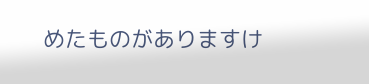めたものがありますけ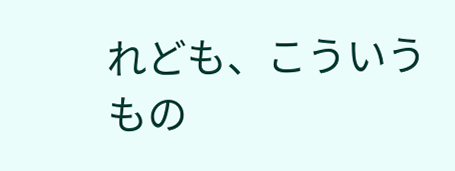れども、こういうもの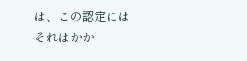は、この認定にはそれはかか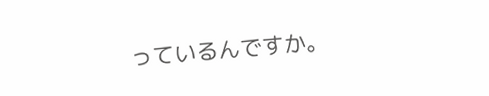っているんですか。